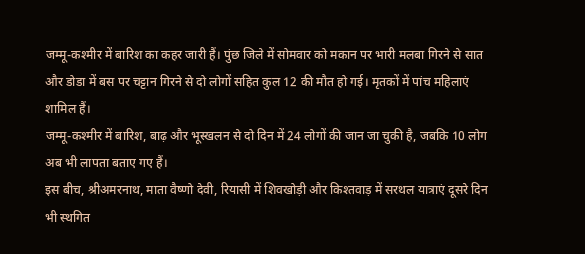जम्मू-कश्मीर में बारिश का कहर जारी हैं। पुंछ जिले में सोमवार को मकान पर भारी मलबा गिरने से सात और डोडा में बस पर चट्टान गिरने से दो लोगों सहित कुल 12 की मौत हो गई। मृतकों में पांच महिलाएं शामिल हैं।
जम्मू-कश्मीर में बारिश, बाढ़ और भूस्खलन से दो दिन में 24 लोगों की जान जा चुकी है, जबकि 10 लोग अब भी लापता बताए गए हैं।
इस बीच, श्रीअमरनाथ, माता वैष्णो देवी, रियासी में शिवखोड़ी और किश्तवाड़ में सरथल यात्राएं दूसरे दिन भी स्थगित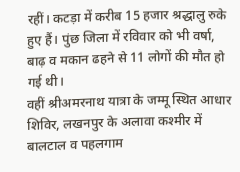रहीं। कटड़ा में करीब 15 हजार श्रद्धालु रुके हुए हैं। पुंछ जिला में रविवार को भी वर्षा, बाढ़ व मकान ढहने से 11 लोगों की मौत हो गई थी।
वहीं श्रीअमरनाथ यात्रा के जम्मू स्थित आधार शिविर, लखनपुर के अलावा कश्मीर में बालटाल व पहलगाम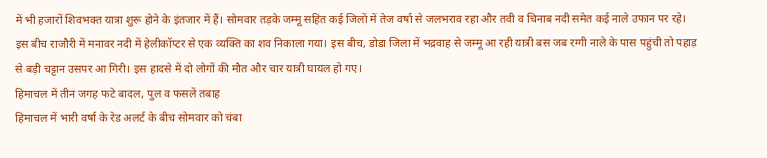में भी हजारों शिवभक्त यात्रा शुरू होने के इंतजार में हैं। सोमवार तड़के जम्मू सहित कई जिलों में तेज वर्षा से जलभराव रहा और तवी व चिनाब नदी समेत कई नाले उफान पर रहे।
इस बीच राजौरी में मनावर नदी में हेलीकॉप्टर से एक व्यक्ति का शव निकाला गया। इस बीच, डोडा जिला में भद्रवाह से जम्मू आ रही यात्री बस जब रग्गी नाले के पास पहुंची तो पहाड़ से बड़ी चट्टान उसपर आ गिरी। इस हादसे में दो लोगों की मौत और चार यात्री घायल हो गए।
हिमाचल में तीन जगह फटे बादल, पुल व फसलें तबाह
हिमाचल में भारी वर्षा के रेड अलर्ट के बीच सोमवार को चंबा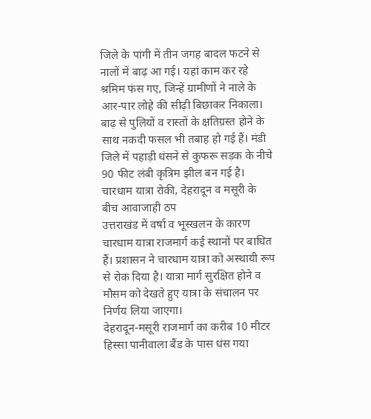जिले के पांगी में तीन जगह बादल फटने से नालों में बाढ़ आ गई। यहां काम कर रहे श्रमिम फंस गए, जिन्हें ग्रामीणों ने नाले के आर-पार लोहे की सीढ़ी बिछाकर निकाला।
बाढ़ से पुलियों व रास्तों के क्षतिग्रस्त होने के साथ नकदी फसल भी तबाह हो गई हैं। मंडी जिले में पहाड़ी धंसने से कुफरू सड़क के नीचे 90 फीट लंबी कृत्रिम झील बन गई है।
चारधाम यात्रा रोकी, देहरादून व मसूरी के बीच आवाजाही ठप
उत्तराखंड में वर्षा व भूस्खलन के कारण चारधाम यात्रा राजमार्ग कई स्थानों पर बाधित हैं। प्रशासन ने चारधाम यात्रा को अस्थायी रूप से रोक दिया है। यात्रा मार्ग सुरक्षित होने व मौसम को देखते हुए यात्रा के संचालन पर निर्णय लिया जाएगा।
देहरादून-मसूरी राजमार्ग का करीब 10 मीटर हिस्सा पानीवाला बैंड के पास धंस गया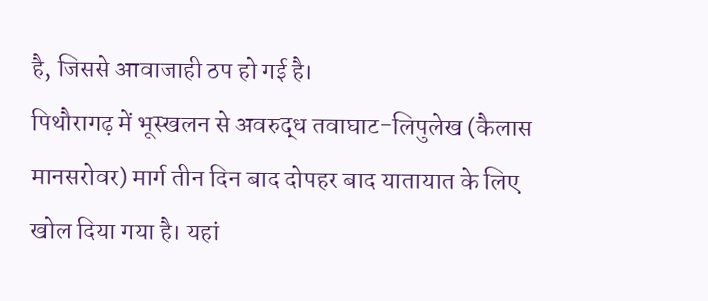है, जिससे आवाजाही ठप हो गई है।
पिथौरागढ़ में भूस्खलन से अवरुद्ध तवाघाट-लिपुलेख (कैलास मानसरोवर) मार्ग तीन दिन बाद दोपहर बाद यातायात के लिए खोल दिया गया है। यहां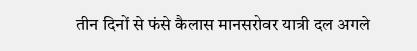तीन दिनों से फंसे कैलास मानसरोवर यात्री दल अगले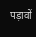पड़ावों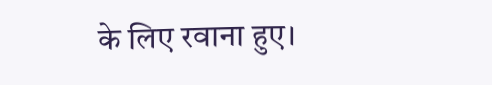के लिए रवाना हुए।